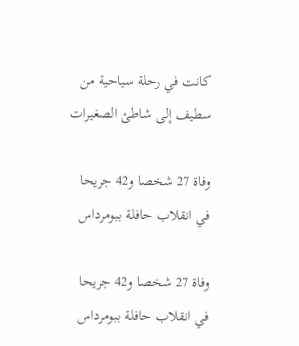كانت في رحلة سياحية من سطيف إلى شاطئ الصغيرات

وفاة 27 شخصا و42 جريحا في انقلاب حافلة ببومرداس

وفاة 27 شخصا و42 جريحا في انقلاب حافلة ببومرداس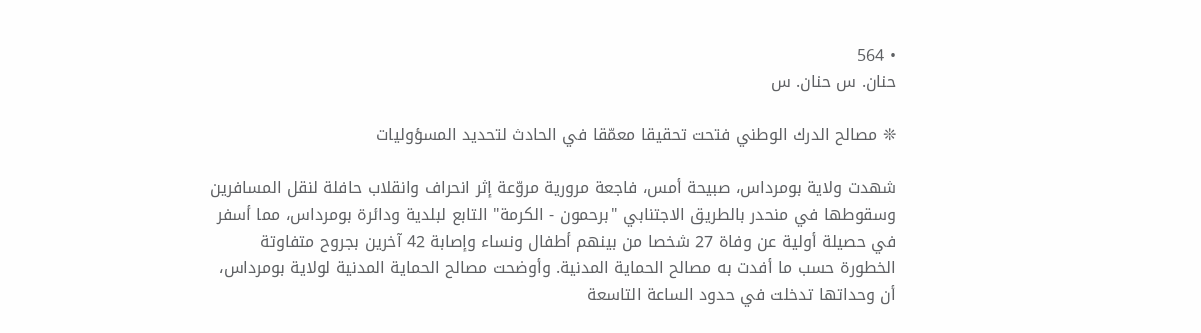• 564
حنان. س حنان. س

❊ مصالح الدرك الوطني فتحت تحقيقا معمّقا في الحادث لتحديد المسؤوليات

شهدت ولاية بومرداس، صبيحة أمس، فاجعة مرورية مروّعة إثر انحراف وانقلاب حافلة لنقل المسافرين وسقوطها في منحدر بالطريق الاجتنابي "برحمون - الكرمة" التابع لبلدية ودائرة بومرداس، مما أسفر في حصيلة أولية عن وفاة 27 شخصا من بينهم أطفال ونساء وإصابة 42 آخرين بجروح متفاوتة الخطورة حسب ما أفدت به مصالح الحماية المدنية. وأوضحت مصالح الحماية المدنية لولاية بومرداس، أن وحداتها تدخلت في حدود الساعة التاسعة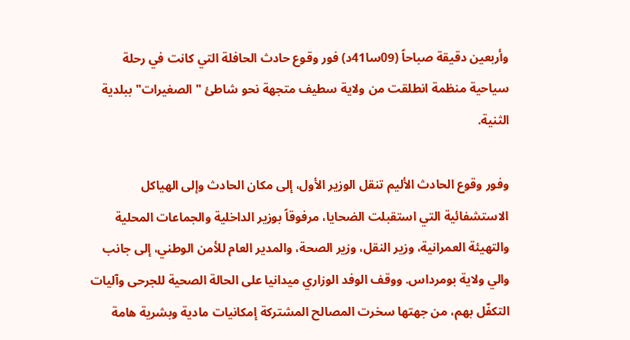وأربعين دقيقة صباحاً (09سا41د) فور وقوع حادث الحافلة التي كانت في رحلة سياحية منظمة انطلقت من ولاية سطيف متجهة نحو شاطئ "الصغيرات" ببلدية الثنية.

وفور وقوع الحادث الأليم تنقل الوزير الأول، إلى مكان الحادث وإلى الهياكل الاستشفائية التي استقبلت الضحايا، مرفوقاً بوزير الداخلية والجماعات المحلية والتهيئة العمرانية، وزير النقل، وزير الصحة، والمدير العام للأمن الوطني، إلى جانب والي ولاية بومرداس. ووقف الوفد الوزاري ميدانيا على الحالة الصحية للجرحى وآليات التكفّل بهم، من جهتها سخرت المصالح المشتركة إمكانيات مادية وبشرية هامة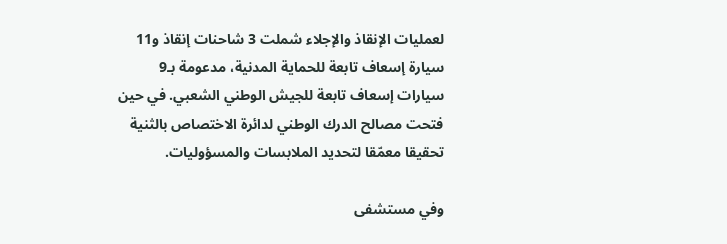لعمليات الإنقاذ والإجلاء شملت 3 شاحنات إنقاذ و11 سيارة إسعاف تابعة للحماية المدنية، مدعومة بـ9 سيارات إسعاف تابعة للجيش الوطني الشعبي. في حين فتحت مصالح الدرك الوطني لدائرة الاختصاص بالثنية تحقيقا معمّقا لتحديد الملابسات والمسؤوليات.

وفي مستشفى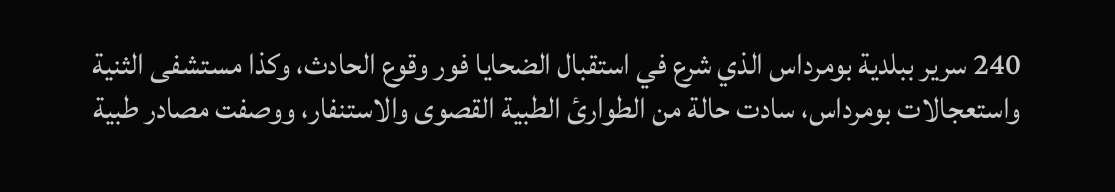240 سرير ببلدية بومرداس الذي شرع في استقبال الضحايا فور وقوع الحادث، وكذا مستشفى الثنية واستعجالات بومرداس، سادت حالة من الطوارئ الطبية القصوى والاستنفار، ووصفت مصادر طبية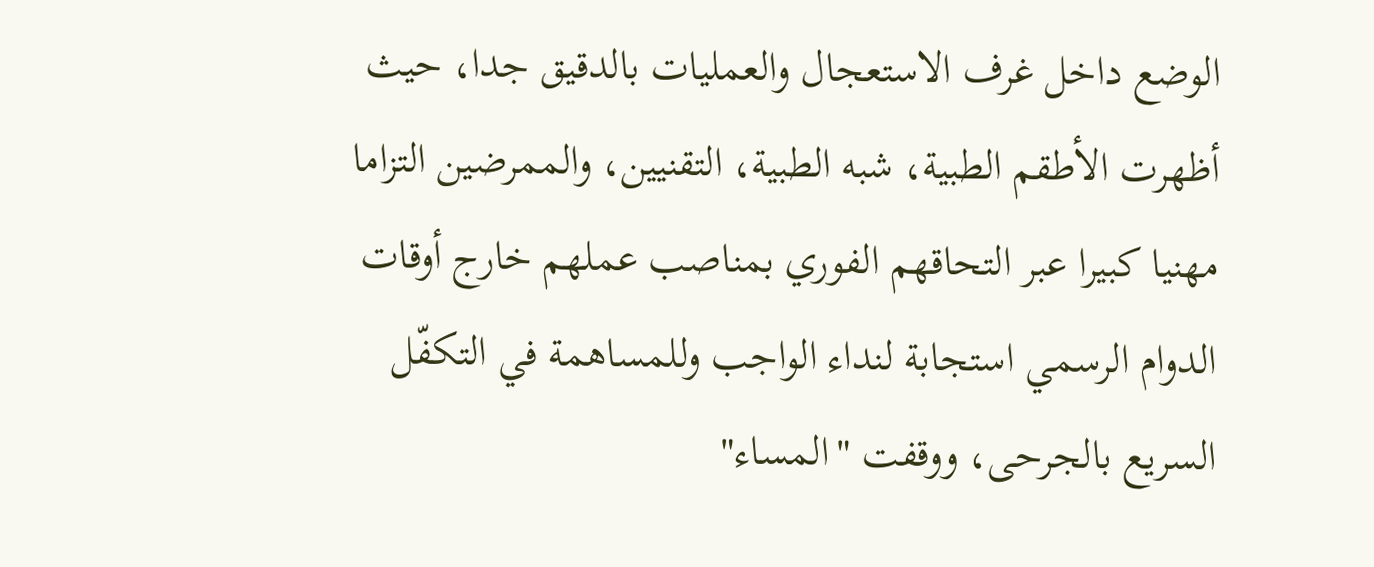الوضع داخل غرف الاستعجال والعمليات بالدقيق جدا، حيث أظهرت الأطقم الطبية، شبه الطبية، التقنيين، والممرضين التزاما مهنيا كبيرا عبر التحاقهم الفوري بمناصب عملهم خارج أوقات الدوام الرسمي استجابة لنداء الواجب وللمساهمة في التكفّل السريع بالجرحى، ووقفت "المساء"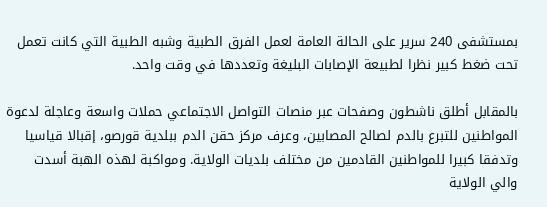بمستشفى 240 سرير على الحالة العامة لعمل الفرق الطبية وشبه الطبية التي كانت تعمل تحت ضغط كبير نظرا لطبيعة الإصابات البليغة وتعددها في وقت واحد.

بالمقابل أطلق ناشطون وصفحات عبر منصات التواصل الاجتماعي حملات واسعة وعاجلة لدعوة المواطنين للتبرع بالدم لصالح المصابين، وعرف مركز حقن الدم ببلدية قورصو، إقبالا قياسيا وتدفقا كبيرا للمواطنين القادمين من مختلف بلديات الولاية. ومواكبة لهذه الهبة أسدت والي الولاية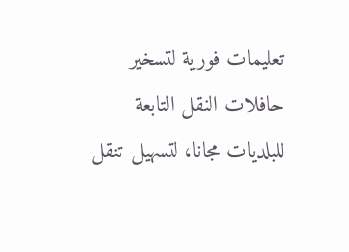تعليمات فورية لتسخير حافلات النقل التابعة للبلديات مجانا، لتسهيل تنقل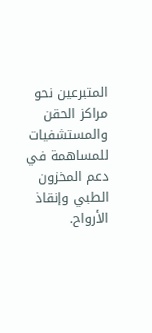المتبرعين نحو مراكز الحقن والمستشفيات للمساهمة في دعم المخزون الطبي وإنقاذ الأرواح.